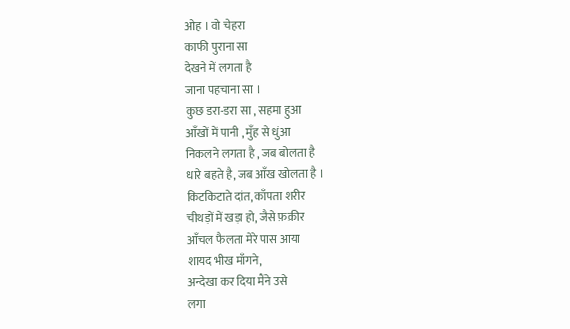ओह । वो चेहरा
काफी पुराना सा
देखने में लगता है
जाना पहचाना सा ।
कुछ डरा-डरा सा , सहमा हुआ
आँखों में पानी , मुँह से धुंआ
निकलने लगता है , जब बोलता है
धारे बहते है, जब आँख खोलता है ।
किटकिटाते दांत, काँपता शरीर
चीथड़ों में खड़ा हो, जैसे फ़क़ीर
आँचल फैलता मेरे पास आया
शायद भीख माँगने,
अन्देखा कर दिया मैंने उसे
लगा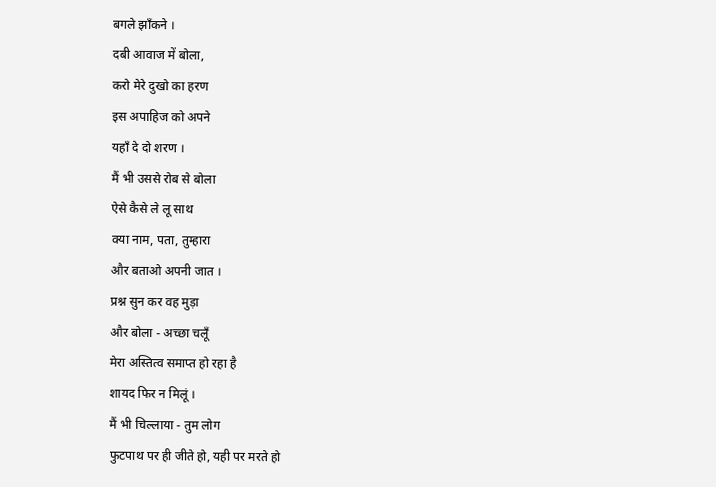बगले झाँकने ।
दबी आवाज में बोला,
करो मेरे दुखो का हरण
इस अपाहिज को अपने
यहाँ दे दो शरण ।
मैं भी उससे रोब से बोला
ऐसे कैसे ले लू साथ
क्या नाम, पता, तुम्हारा
और बताओ अपनी जात ।
प्रश्न सुन कर वह मुड़ा
और बोला - अच्छा चलूँ
मेरा अस्तित्व समाप्त हो रहा है
शायद फिर न मिलूं ।
मैं भी चिल्लाया - तुम लोग
फुटपाथ पर ही जीते हो, यही पर मरते हो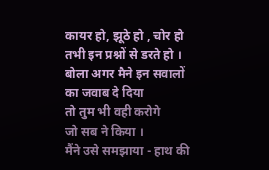कायर हो, झूठे हो , चोर हो
तभी इन प्रश्नों से डरते हो ।
बोला अगर मैने इन सवालों
का जवाब दे दिया
तो तुम भी वही करोगे
जो सब ने किया ।
मैंने उसे समझाया - हाथ की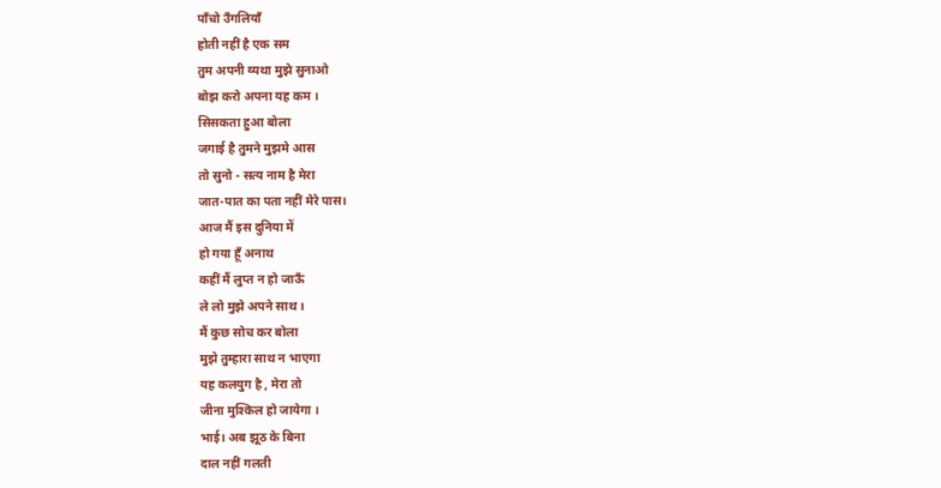पाँचो उँगलियाँ
होती नहीं है एक सम
तुम अपनी व्यथा मुझे सुनाओ
बोझ करो अपना यह कम ।
सिसकता हुआ बोला
जगाई है तुमने मुझमे आस
तो सुनो - सत्य नाम है मेरा
जात-पात का पता नहीं मेरे पास।
आज मैं इस दुनिया में
हो गया हूँ अनाथ
कहीं मैं लुप्त न हो जाऊँ
ले लो मुझे अपने साथ ।
मैं कुछ सोच कर बोला
मुझे तुम्हारा साथ न भाएगा
यह कलयुग है , मेरा तो
जीना मुश्किल हो जायेगा ।
भाई। अब झूठ के बिना
दाल नहीं गलती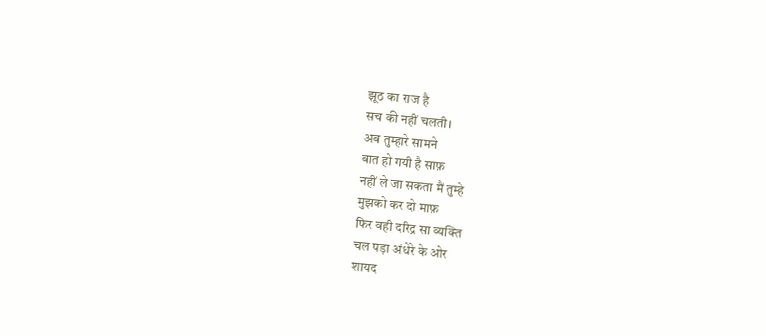झूठ का राज है
सच की नहीं चलती।
अब तुम्हारे सामने
बात हो गयी है साफ़
नहीं ले जा सकता मैं तुम्हे
मुझको कर दो माफ़
फिर वही दरिद्र सा व्यक्ति
चल पड़ा अंधेरे के ओर
शायद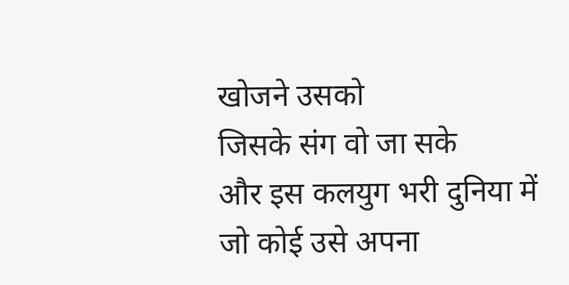खोजने उसको
जिसके संग वो जा सके
और इस कलयुग भरी दुनिया में
जो कोई उसे अपना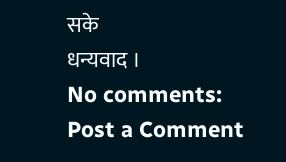सके
धन्यवाद ।
No comments:
Post a Comment